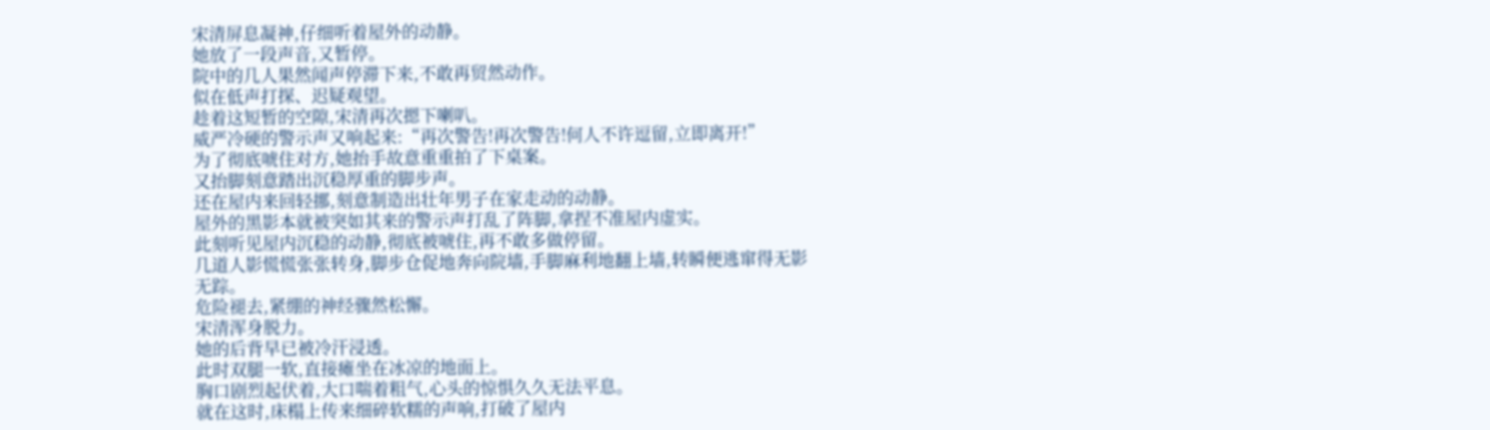宋清屏息凝神,仔细听着屋外的动静。
她放了一段声音,又暂停。
院中的几人果然闻声停滞下来,不敢再贸然动作。
似在低声打探、迟疑观望。
趁着这短暂的空隙,宋清再次摁下喇叭。
威严冷硬的警示声又响起来:“再次警告!再次警告!何人不许逗留,立即离开!”
为了彻底唬住对方,她抬手故意重重拍了下桌案。
又抬脚刻意踏出沉稳厚重的脚步声。
还在屋内来回轻挪,刻意制造出壮年男子在家走动的动静。
屋外的黑影本就被突如其来的警示声打乱了阵脚,拿捏不准屋内虚实。
此刻听见屋内沉稳的动静,彻底被唬住,再不敢多做停留。
几道人影慌慌张张转身,脚步仓促地奔向院墙,手脚麻利地翻上墙,转瞬便逃窜得无影无踪。
危险褪去,紧绷的神经骤然松懈。
宋清浑身脱力。
她的后背早已被冷汗浸透。
此时双腿一软,直接瘫坐在冰凉的地面上。
胸口剧烈起伏着,大口喘着粗气,心头的惊惧久久无法平息。
就在这时,床榻上传来细碎软糯的声响,打破了屋内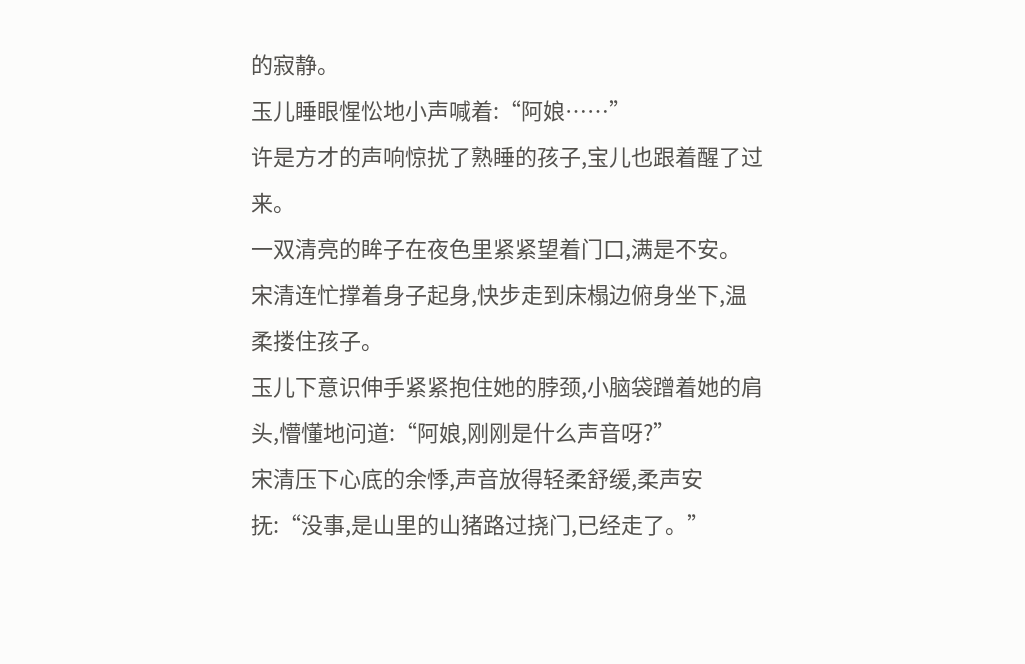的寂静。
玉儿睡眼惺忪地小声喊着:“阿娘……”
许是方才的声响惊扰了熟睡的孩子,宝儿也跟着醒了过来。
一双清亮的眸子在夜色里紧紧望着门口,满是不安。
宋清连忙撑着身子起身,快步走到床榻边俯身坐下,温柔搂住孩子。
玉儿下意识伸手紧紧抱住她的脖颈,小脑袋蹭着她的肩头,懵懂地问道:“阿娘,刚刚是什么声音呀?”
宋清压下心底的余悸,声音放得轻柔舒缓,柔声安抚:“没事,是山里的山猪路过挠门,已经走了。”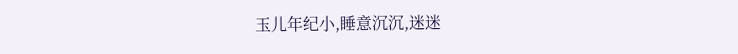玉儿年纪小,睡意沉沉,迷迷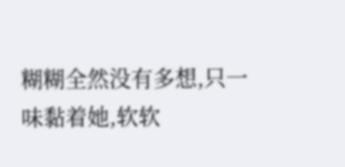糊糊全然没有多想,只一味黏着她,软软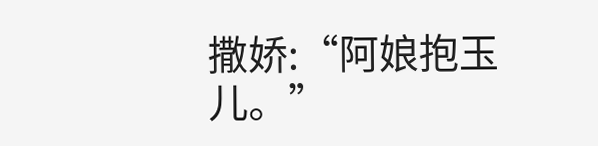撒娇:“阿娘抱玉儿。”